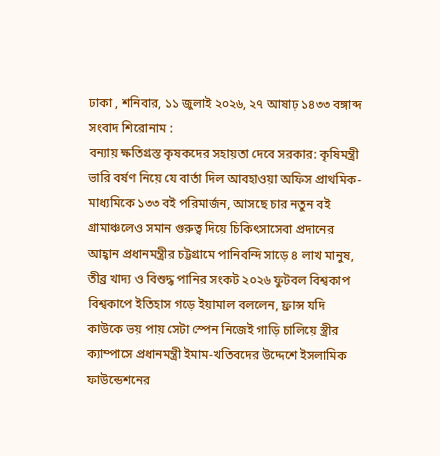ঢাকা , শনিবার, ১১ জুলাই ২০২৬, ২৭ আষাঢ় ১৪৩৩ বঙ্গাব্দ
সংবাদ শিরোনাম :
বন্যায় ক্ষতিগ্রস্ত কৃষকদের সহায়তা দেবে সরকার: কৃষিমন্ত্রী ভারি বর্ষণ নিয়ে যে বার্তা দিল আবহাওয়া অফিস প্রাথমিক-মাধ্যমিকে ১৩৩ বই পরিমার্জন, আসছে চার নতুন বই গ্রামাঞ্চলেও সমান গুরুত্ব দিয়ে চিকিৎসাসেবা প্রদানের আহ্বান প্রধানমন্ত্রীর চট্টগ্রামে পানিবন্দি সাড়ে ৪ লাখ মানুষ, তীব্র খাদ্য ও বিশুদ্ধ পানির সংকট ২০২৬ ফুটবল বিশ্বকাপ বিশ্বকাপে ইতিহাস গড়ে ইয়ামাল বললেন, ফ্রান্স যদি কাউকে ভয় পায় সেটা স্পেন নিজেই গাড়ি চালিয়ে স্ত্রীর ক্যাম্পাসে প্রধানমন্ত্রী ইমাম-খতিবদের উদ্দেশে ইসলামিক ফাউন্ডেশনের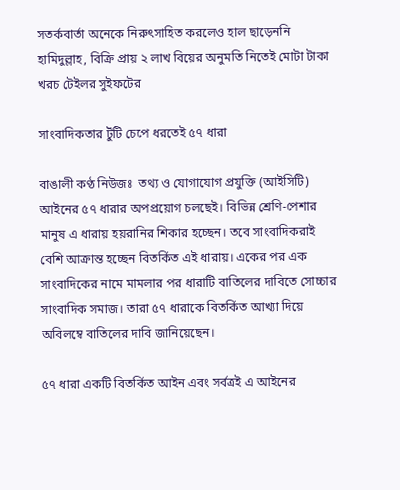সতর্কবার্তা অনেকে নিরুৎসাহিত করলেও হাল ছাড়েননি হামিদুল্লাহ, বিক্রি প্রায় ২ লাখ বিয়ের অনুমতি নিতেই মোটা টাকা খরচ টেইলর সুইফটের

সাংবাদিকতার টুঁটি চেপে ধরতেই ৫৭ ধারা

বাঙালী কণ্ঠ নিউজঃ  তথ্য ও যোগাযোগ প্রযুক্তি (আইসিটি) আইনের ৫৭ ধারার অপপ্রয়োগ চলছেই। বিভিন্ন শ্রেণি-পেশার মানুষ এ ধারায় হয়রানির শিকার হচ্ছেন। তবে সাংবাদিকরাই বেশি আক্রান্ত হচ্ছেন বিতর্কিত এই ধারায়। একের পর এক সাংবাদিকের নামে মামলার পর ধারাটি বাতিলের দাবিতে সোচ্চার সাংবাদিক সমাজ। তারা ৫৭ ধারাকে বিতর্কিত আখ্যা দিয়ে অবিলম্বে বাতিলের দাবি জানিয়েছেন।

৫৭ ধারা একটি বিতর্কিত আইন এবং সর্বত্রই এ আইনের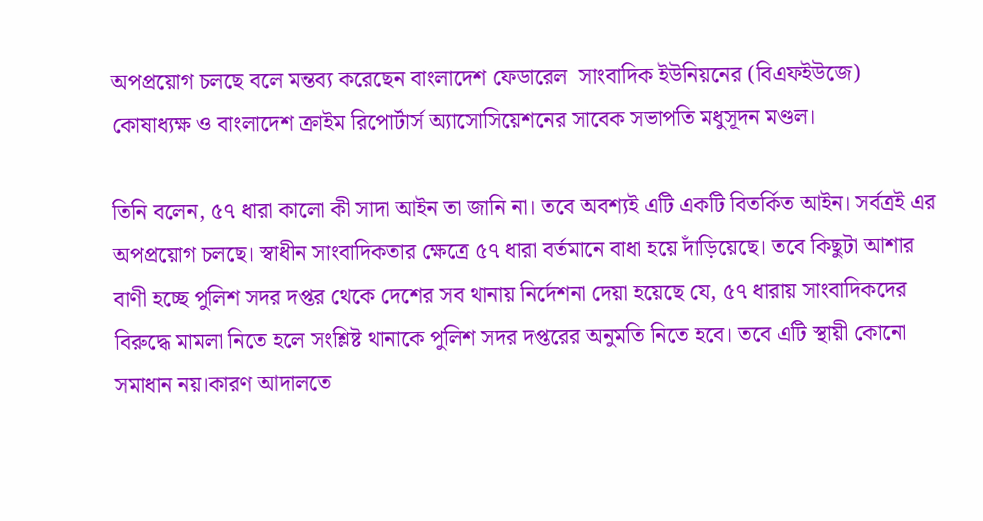অপপ্রয়োগ চলছে বলে মন্তব্য করেছেন বাংলাদেশ ফেডারেল  সাংবাদিক ইউনিয়নের (বিএফইউজে) কোষাধ্যক্ষ ও বাংলাদেশ ক্রাইম রিপোর্টার্স অ্যাসোসিয়েশনের সাবেক সভাপতি মধুসূদন মণ্ডল।

তিনি বলেন, ৫৭ ধারা কালো কী সাদা আইন তা জানি না। তবে অবশ্যই এটি একটি বিতর্কিত আইন। সর্বত্রই এর অপপ্রয়োগ চলছে। স্বাধীন সাংবাদিকতার ক্ষেত্রে ৫৭ ধারা বর্তমানে বাধা হয়ে দাঁড়িয়েছে। তবে কিছুটা আশার বাণী হচ্ছে পুলিশ সদর দপ্তর থেকে দেশের সব থানায় নির্দেশনা দেয়া হয়েছে যে, ৫৭ ধারায় সাংবাদিকদের বিরুদ্ধে মামলা নিতে হলে সংশ্লিষ্ট থানাকে পুলিশ সদর দপ্তরের অনুমতি নিতে হবে। তবে এটি স্থায়ী কোনো সমাধান নয়।কারণ আদালতে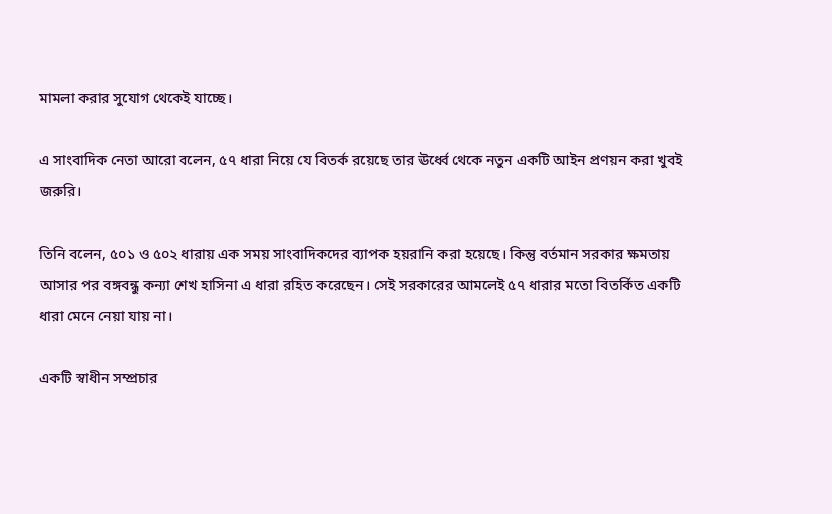মামলা করার সুযোগ থেকেই যাচ্ছে।

এ সাংবাদিক নেতা আরো বলেন, ৫৭ ধারা নিয়ে যে বিতর্ক রয়েছে তার ঊর্ধ্বে থেকে নতুন একটি আইন প্রণয়ন করা খুবই জরুরি।

তিনি বলেন, ৫০১ ও ৫০২ ধারায় এক সময় সাংবাদিকদের ব্যাপক হয়রানি করা হয়েছে। কিন্তু বর্তমান সরকার ক্ষমতায় আসার পর বঙ্গবন্ধু কন্যা শেখ হাসিনা এ ধারা রহিত করেছেন। সেই সরকারের আমলেই ৫৭ ধারার মতো বিতর্কিত একটি ধারা মেনে নেয়া যায় না।

একটি স্বাধীন সম্প্রচার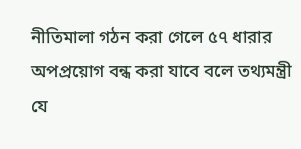নীতিমালা গঠন করা গেলে ৫৭ ধারার অপপ্রয়োগ বন্ধ করা যাবে বলে তথ্যমন্ত্রী যে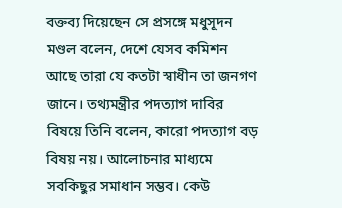বক্তব্য দিয়েছেন সে প্রসঙ্গে মধুসূদন মণ্ডল বলেন, দেশে যেসব কমিশন আছে তারা যে কতটা স্বাধীন তা জনগণ জানে। তথ্যমন্ত্রীর পদত্যাগ দাবির বিষয়ে তিনি বলেন, কারো পদত্যাগ বড় বিষয় নয়। আলোচনার মাধ্যমে সবকিছুর সমাধান সম্ভব। কেউ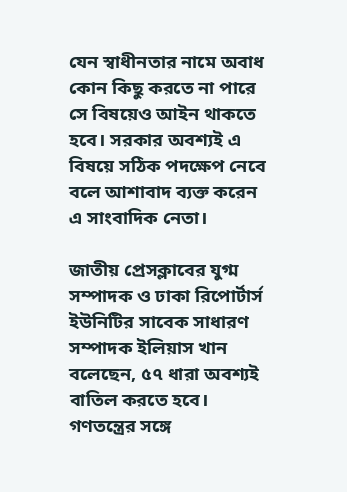যেন স্বাধীনতার নামে অবাধ কোন কিছু করতে না পারে সে বিষয়েও আইন থাকতে হবে। সরকার অবশ্যই এ বিষয়ে সঠিক পদক্ষেপ নেবে বলে আশাবাদ ব্যক্ত করেন এ সাংবাদিক নেতা।

জাতীয় প্রেসক্লাবের যুগ্ম সম্পাদক ও ঢাকা রিপোর্টার্স ইউনিটির সাবেক সাধারণ সম্পাদক ইলিয়াস খান বলেছেন, ৫৭ ধারা অবশ্যই বাতিল করতে হবে। গণতন্ত্রের সঙ্গে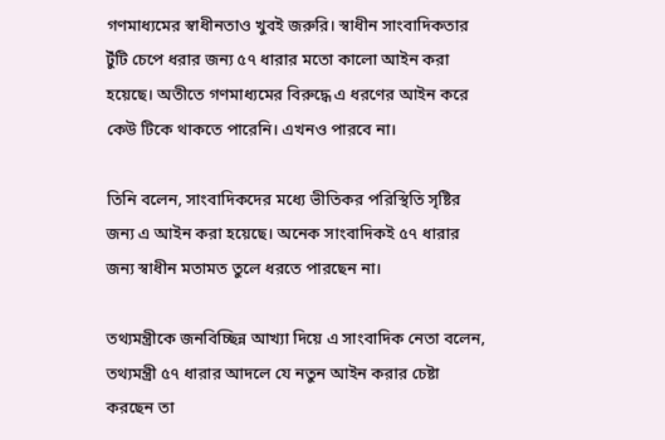গণমাধ্যমের স্বাধীনতাও খুবই জরুরি। স্বাধীন সাংবাদিকতার টুঁটি চেপে ধরার জন্য ৫৭ ধারার মতো কালো আইন করা হয়েছে। অতীতে গণমাধ্যমের বিরুদ্ধে এ ধরণের আইন করে কেউ টিকে থাকতে পারেনি। এখনও পারবে না।

তিনি বলেন, সাংবাদিকদের মধ্যে ভীতিকর পরিস্থিতি সৃষ্টির জন্য এ আইন করা হয়েছে। অনেক সাংবাদিকই ৫৭ ধারার জন্য স্বাধীন মতামত তুলে ধরতে পারছেন না।

তথ্যমন্ত্রীকে জনবিচ্ছিন্ন আখ্যা দিয়ে এ সাংবাদিক নেতা বলেন, তথ্যমন্ত্রী ৫৭ ধারার আদলে যে নতুন আইন করার চেষ্টা করছেন তা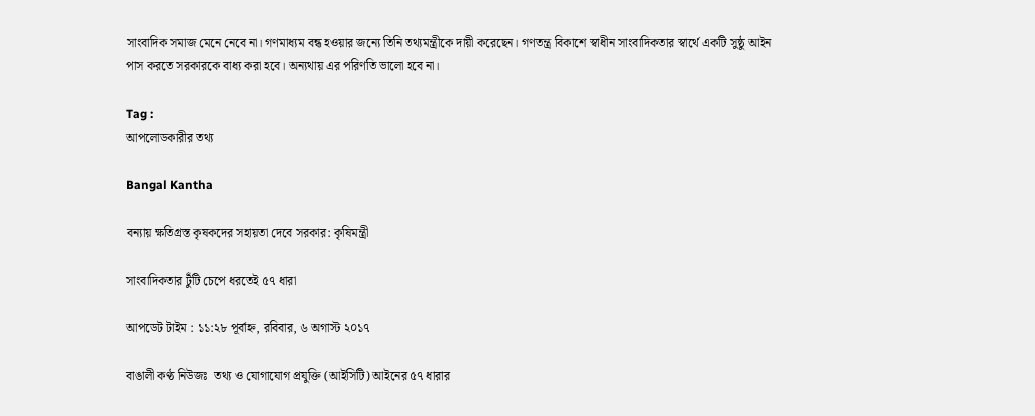সাংবাদিক সমাজ মেনে নেবে না। গণমাধ্যম বন্ধ হওয়ার জন্যে তিনি তথ্যমন্ত্রীকে দায়ী করেছেন। গণতন্ত্র বিকাশে স্বাধীন সাংবাদিকতার স্বার্থে একটি সুষ্ঠু আইন পাস করতে সরকারকে বাধ্য করা হবে। অন্যথায় এর পরিণতি ভালো হবে না।

Tag :
আপলোডকারীর তথ্য

Bangal Kantha

বন্যায় ক্ষতিগ্রস্ত কৃষকদের সহায়তা দেবে সরকার: কৃষিমন্ত্রী

সাংবাদিকতার টুঁটি চেপে ধরতেই ৫৭ ধারা

আপডেট টাইম : ১১:২৮ পূর্বাহ্ন, রবিবার, ৬ অগাস্ট ২০১৭

বাঙালী কণ্ঠ নিউজঃ  তথ্য ও যোগাযোগ প্রযুক্তি (আইসিটি) আইনের ৫৭ ধারার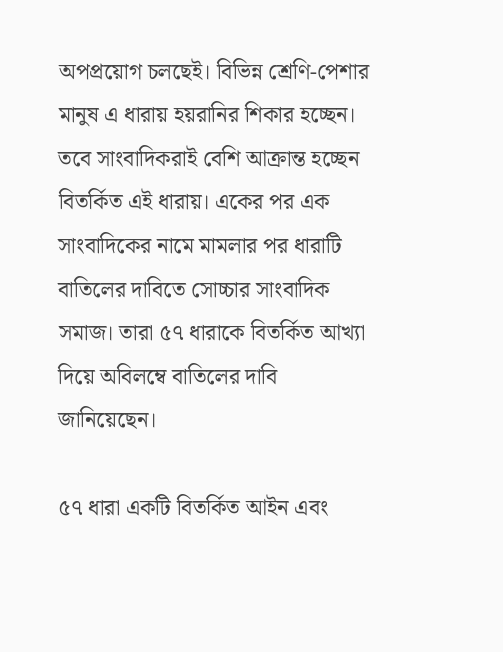অপপ্রয়োগ চলছেই। বিভিন্ন শ্রেণি-পেশার মানুষ এ ধারায় হয়রানির শিকার হচ্ছেন। তবে সাংবাদিকরাই বেশি আক্রান্ত হচ্ছেন বিতর্কিত এই ধারায়। একের পর এক সাংবাদিকের নামে মামলার পর ধারাটি বাতিলের দাবিতে সোচ্চার সাংবাদিক সমাজ। তারা ৫৭ ধারাকে বিতর্কিত আখ্যা দিয়ে অবিলম্বে বাতিলের দাবি জানিয়েছেন।

৫৭ ধারা একটি বিতর্কিত আইন এবং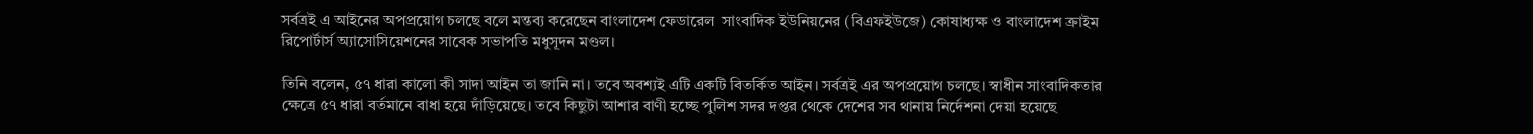সর্বত্রই এ আইনের অপপ্রয়োগ চলছে বলে মন্তব্য করেছেন বাংলাদেশ ফেডারেল  সাংবাদিক ইউনিয়নের (বিএফইউজে) কোষাধ্যক্ষ ও বাংলাদেশ ক্রাইম রিপোর্টার্স অ্যাসোসিয়েশনের সাবেক সভাপতি মধুসূদন মণ্ডল।

তিনি বলেন, ৫৭ ধারা কালো কী সাদা আইন তা জানি না। তবে অবশ্যই এটি একটি বিতর্কিত আইন। সর্বত্রই এর অপপ্রয়োগ চলছে। স্বাধীন সাংবাদিকতার ক্ষেত্রে ৫৭ ধারা বর্তমানে বাধা হয়ে দাঁড়িয়েছে। তবে কিছুটা আশার বাণী হচ্ছে পুলিশ সদর দপ্তর থেকে দেশের সব থানায় নির্দেশনা দেয়া হয়েছে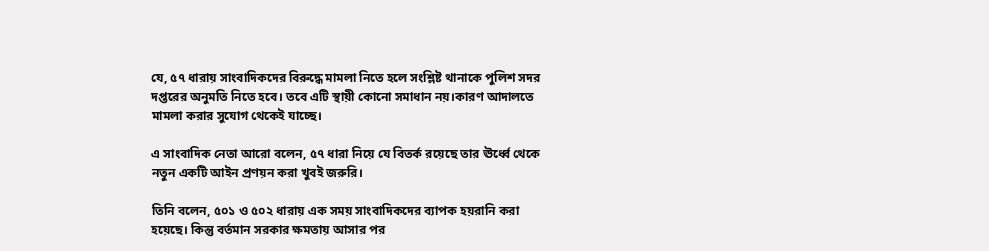যে, ৫৭ ধারায় সাংবাদিকদের বিরুদ্ধে মামলা নিতে হলে সংশ্লিষ্ট থানাকে পুলিশ সদর দপ্তরের অনুমতি নিতে হবে। তবে এটি স্থায়ী কোনো সমাধান নয়।কারণ আদালতে মামলা করার সুযোগ থেকেই যাচ্ছে।

এ সাংবাদিক নেতা আরো বলেন, ৫৭ ধারা নিয়ে যে বিতর্ক রয়েছে তার ঊর্ধ্বে থেকে নতুন একটি আইন প্রণয়ন করা খুবই জরুরি।

তিনি বলেন, ৫০১ ও ৫০২ ধারায় এক সময় সাংবাদিকদের ব্যাপক হয়রানি করা হয়েছে। কিন্তু বর্তমান সরকার ক্ষমতায় আসার পর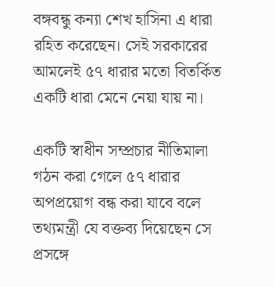বঙ্গবন্ধু কন্যা শেখ হাসিনা এ ধারা রহিত করেছেন। সেই সরকারের আমলেই ৫৭ ধারার মতো বিতর্কিত একটি ধারা মেনে নেয়া যায় না।

একটি স্বাধীন সম্প্রচার নীতিমালা গঠন করা গেলে ৫৭ ধারার অপপ্রয়োগ বন্ধ করা যাবে বলে তথ্যমন্ত্রী যে বক্তব্য দিয়েছেন সে প্রসঙ্গে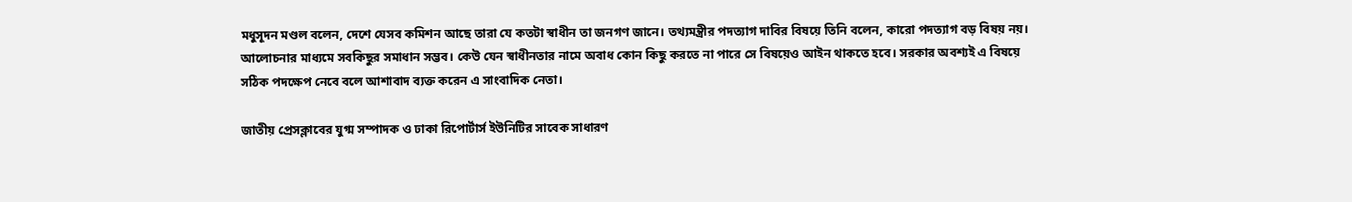মধুসূদন মণ্ডল বলেন, দেশে যেসব কমিশন আছে তারা যে কতটা স্বাধীন তা জনগণ জানে। তথ্যমন্ত্রীর পদত্যাগ দাবির বিষয়ে তিনি বলেন, কারো পদত্যাগ বড় বিষয় নয়। আলোচনার মাধ্যমে সবকিছুর সমাধান সম্ভব। কেউ যেন স্বাধীনতার নামে অবাধ কোন কিছু করতে না পারে সে বিষয়েও আইন থাকতে হবে। সরকার অবশ্যই এ বিষয়ে সঠিক পদক্ষেপ নেবে বলে আশাবাদ ব্যক্ত করেন এ সাংবাদিক নেতা।

জাতীয় প্রেসক্লাবের যুগ্ম সম্পাদক ও ঢাকা রিপোর্টার্স ইউনিটির সাবেক সাধারণ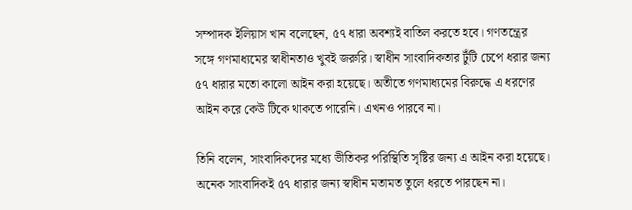সম্পাদক ইলিয়াস খান বলেছেন, ৫৭ ধারা অবশ্যই বাতিল করতে হবে। গণতন্ত্রের সঙ্গে গণমাধ্যমের স্বাধীনতাও খুবই জরুরি। স্বাধীন সাংবাদিকতার টুঁটি চেপে ধরার জন্য ৫৭ ধারার মতো কালো আইন করা হয়েছে। অতীতে গণমাধ্যমের বিরুদ্ধে এ ধরণের আইন করে কেউ টিকে থাকতে পারেনি। এখনও পারবে না।

তিনি বলেন, সাংবাদিকদের মধ্যে ভীতিকর পরিস্থিতি সৃষ্টির জন্য এ আইন করা হয়েছে। অনেক সাংবাদিকই ৫৭ ধারার জন্য স্বাধীন মতামত তুলে ধরতে পারছেন না।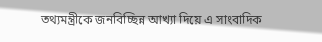তথ্যমন্ত্রীকে জনবিচ্ছিন্ন আখ্যা দিয়ে এ সাংবাদিক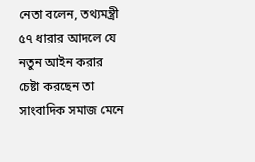নেতা বলেন, তথ্যমন্ত্রী ৫৭ ধারার আদলে যে নতুন আইন করার চেষ্টা করছেন তা সাংবাদিক সমাজ মেনে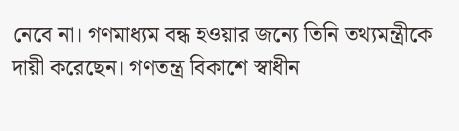নেবে না। গণমাধ্যম বন্ধ হওয়ার জন্যে তিনি তথ্যমন্ত্রীকে দায়ী করেছেন। গণতন্ত্র বিকাশে স্বাধীন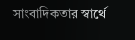সাংবাদিকতার স্বার্থে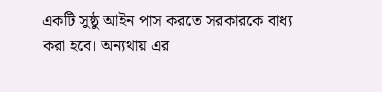একটি সুষ্ঠু আইন পাস করতে সরকারকে বাধ্য করা হবে। অন্যথায় এর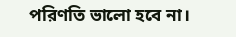পরিণতি ভালো হবে না।